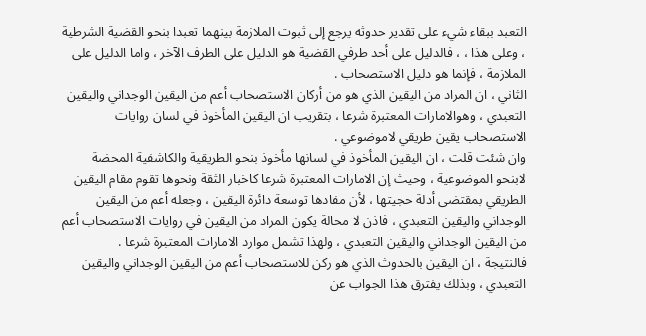التعبد ببقاء شيء على تقدير حدوثه يرجع إلى ثبوت الملازمة بينهما تعبدا بنحو القضية الشرطية ، وعلى هذا ، ، فالدليل على أحد طرفي القضية هو الدليل على الطرف الآخر ، واما الدليل على الملازمة ، فإنما هو دليل الاستصحاب .
الثاني ، ان المراد من اليقين الذي هو من أركان الاستصحاب أعم من اليقين الوجداني واليقين التعبدي ، وهوالامارات المعتبرة شرعا ، بتقريب ان اليقين المأخوذ في لسان روايات الاستصحاب يقين طريقي لاموضوعي .
وان شئت قلت ، ان اليقين المأخوذ في لسانها مأخوذ بنحو الطريقية والكاشفية المحضة لابنحو الموضوعية ، وحيث إن الامارات المعتبرة شرعا كاخبار الثقة ونحوها تقوم مقام اليقين الطريقي بمقتضى أدلة حجيتها ، لأن مفادها توسعة دائرة اليقين ، وجعله أعم من اليقين الوجداني واليقين التعبدي ، فاذن لا محالة يكون المراد من اليقين في روايات الاستصحاب أعم من اليقين الوجداني واليقين التعبدي ، ولهذا تشمل موارد الامارات المعتبرة شرعا .
فالنتيجة ، ان اليقين بالحدوث الذي هو ركن للاستصحاب أعم من اليقين الوجداني واليقين التعبدي ، وبذلك يفترق هذا الجواب عن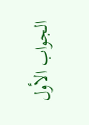الجواب الأول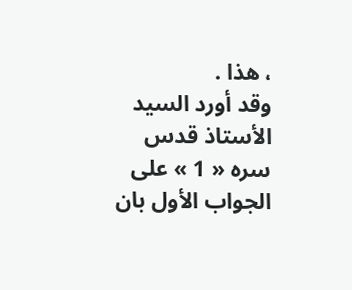، هذا .
وقد أورد السيد الأستاذ قدس سره « 1 » على الجواب الأول بان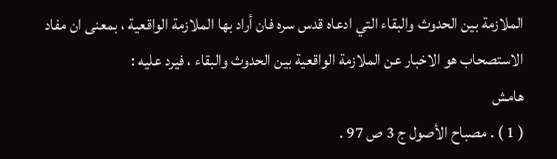الملازمة بين الحدوث والبقاء التي ادعاه قدس سره فان أراد بها الملازمة الواقعية ، بمعنى ان مفاد الاستصحاب هو الاخبار عن الملازمة الواقعية بين الحدوث والبقاء ، فيرد عليه :
هامش
( 1 ) . مصباح الأصول ج 3 ص 97 .